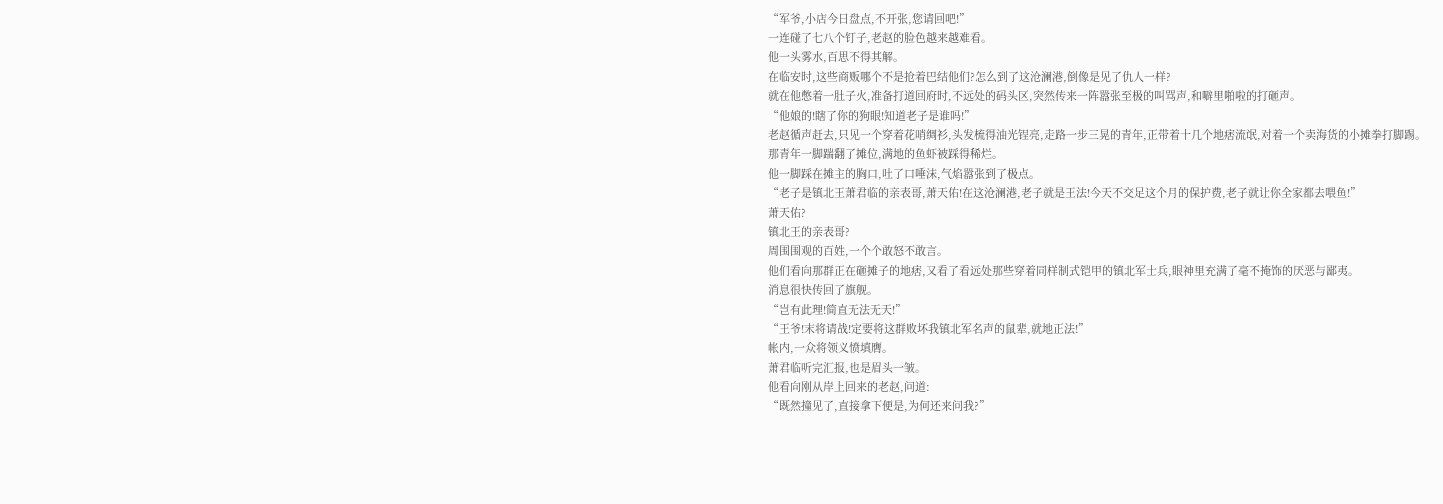“军爷,小店今日盘点,不开张,您请回吧!”
一连碰了七八个钉子,老赵的脸色越来越难看。
他一头雾水,百思不得其解。
在临安时,这些商贩哪个不是抢着巴结他们?怎么到了这沧澜港,倒像是见了仇人一样?
就在他憋着一肚子火,准备打道回府时,不远处的码头区,突然传来一阵嚣张至极的叫骂声,和噼里啪啦的打砸声。
“他娘的!瞎了你的狗眼!知道老子是谁吗!”
老赵循声赶去,只见一个穿着花哨绸衫,头发梳得油光锃亮,走路一步三晃的青年,正带着十几个地痞流氓,对着一个卖海货的小摊拳打脚踢。
那青年一脚踹翻了摊位,满地的鱼虾被踩得稀烂。
他一脚踩在摊主的胸口,吐了口唾沫,气焰嚣张到了极点。
“老子是镇北王萧君临的亲表哥,萧天佑!在这沧澜港,老子就是王法!今天不交足这个月的保护费,老子就让你全家都去喂鱼!”
萧天佑?
镇北王的亲表哥?
周围围观的百姓,一个个敢怒不敢言。
他们看向那群正在砸摊子的地痞,又看了看远处那些穿着同样制式铠甲的镇北军士兵,眼神里充满了毫不掩饰的厌恶与鄙夷。
消息很快传回了旗舰。
“岂有此理!简直无法无天!”
“王爷!末将请战!定要将这群败坏我镇北军名声的鼠辈,就地正法!”
帐内,一众将领义愤填膺。
萧君临听完汇报,也是眉头一皱。
他看向刚从岸上回来的老赵,问道:
“既然撞见了,直接拿下便是,为何还来问我?”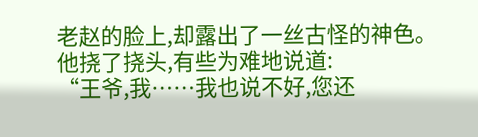老赵的脸上,却露出了一丝古怪的神色。
他挠了挠头,有些为难地说道:
“王爷,我……我也说不好,您还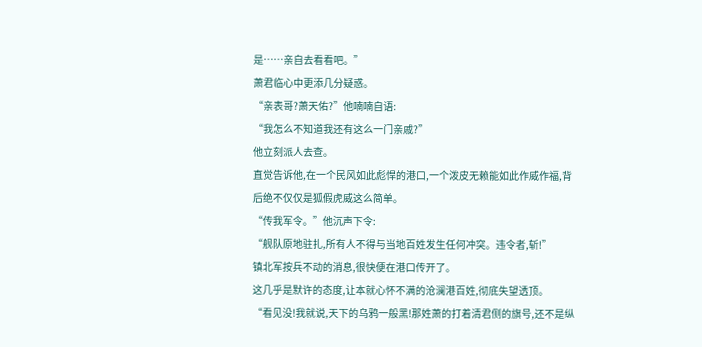是……亲自去看看吧。”
萧君临心中更添几分疑惑。
“亲表哥?萧天佑?”他喃喃自语:
“我怎么不知道我还有这么一门亲戚?”
他立刻派人去查。
直觉告诉他,在一个民风如此彪悍的港口,一个泼皮无赖能如此作威作福,背后绝不仅仅是狐假虎威这么简单。
“传我军令。”他沉声下令:
“舰队原地驻扎,所有人不得与当地百姓发生任何冲突。违令者,斩!”
镇北军按兵不动的消息,很快便在港口传开了。
这几乎是默许的态度,让本就心怀不满的沧澜港百姓,彻底失望透顶。
“看见没!我就说,天下的乌鸦一般黑!那姓萧的打着清君侧的旗号,还不是纵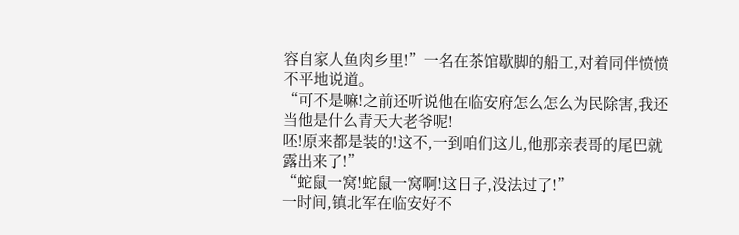容自家人鱼肉乡里!”一名在茶馆歇脚的船工,对着同伴愤愤不平地说道。
“可不是嘛!之前还听说他在临安府怎么怎么为民除害,我还当他是什么青天大老爷呢!
呸!原来都是装的!这不,一到咱们这儿,他那亲表哥的尾巴就露出来了!”
“蛇鼠一窝!蛇鼠一窝啊!这日子,没法过了!”
一时间,镇北军在临安好不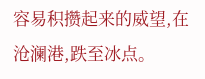容易积攒起来的威望,在沧澜港,跌至冰点。